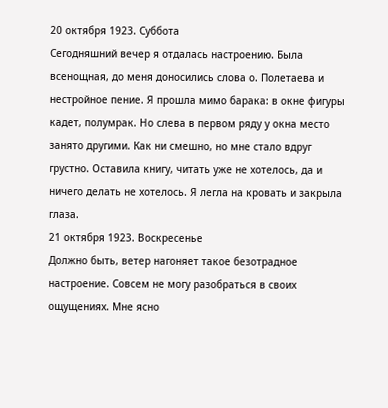20 октября 1923. Суббота
Сегодняшний вечер я отдалась настроению. Была всенощная, до меня доносились слова о. Полетаева и нестройное пение. Я прошла мимо барака: в окне фигуры кадет, полумрак. Но слева в первом ряду у окна место занято другими. Как ни смешно, но мне стало вдруг грустно. Оставила книгу, читать уже не хотелось, да и ничего делать не хотелось. Я легла на кровать и закрыла глаза.
21 октября 1923. Воскресенье
Должно быть, ветер нагоняет такое безотрадное настроение. Совсем не могу разобраться в своих ощущениях. Мне ясно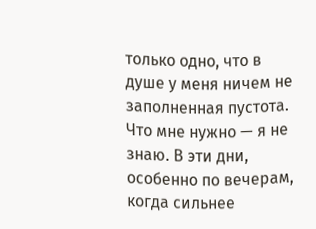только одно, что в душе у меня ничем не заполненная пустота. Что мне нужно — я не знаю. В эти дни, особенно по вечерам, когда сильнее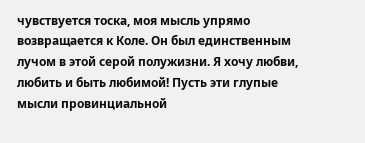чувствуется тоска, моя мысль упрямо возвращается к Коле. Он был единственным лучом в этой серой полужизни. Я хочу любви, любить и быть любимой! Пусть эти глупые мысли провинциальной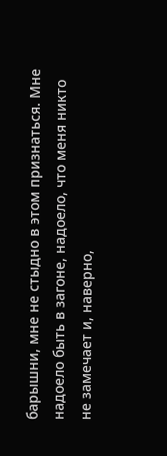барышни, мне не стыдно в этом признаться. Мне надоело быть в загоне, надоело, что меня никто не замечает и, наверно,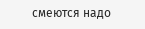смеются надо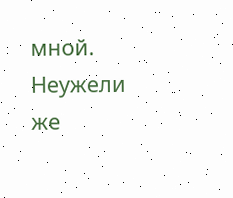мной. Неужели же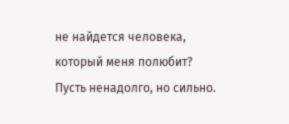не найдется человека, который меня полюбит? Пусть ненадолго, но сильно.